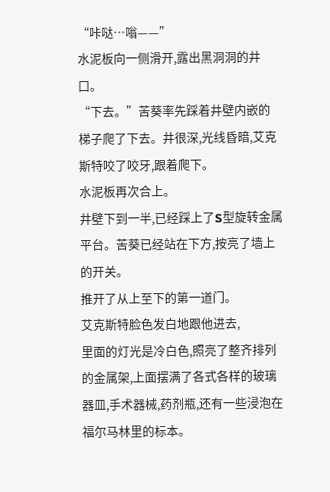“咔哒…嗡——”
水泥板向一侧滑开,露出黑洞洞的井口。
“下去。”苦葵率先踩着井壁内嵌的梯子爬了下去。井很深,光线昏暗,艾克斯特咬了咬牙,跟着爬下。
水泥板再次合上。
井壁下到一半,已经踩上了S型旋转金属平台。苦葵已经站在下方,按亮了墙上的开关。
推开了从上至下的第一道门。
艾克斯特脸色发白地跟他进去,
里面的灯光是冷白色,照亮了整齐排列的金属架,上面摆满了各式各样的玻璃器皿,手术器械,药剂瓶,还有一些浸泡在福尔马林里的标本。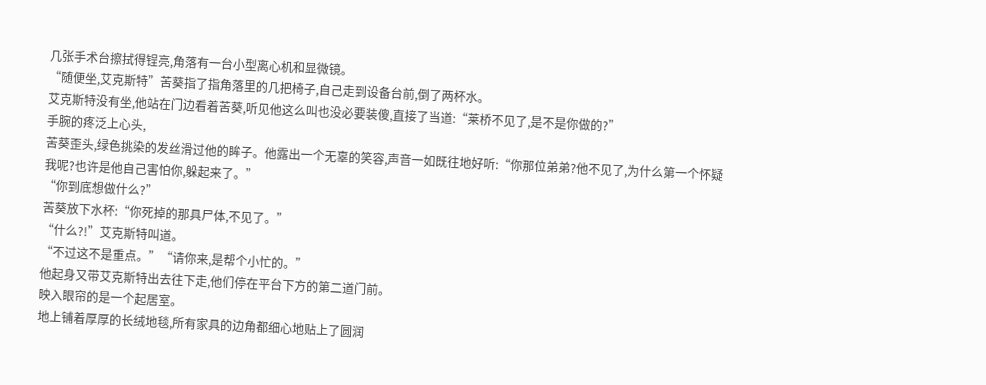几张手术台擦拭得锃亮,角落有一台小型离心机和显微镜。
“随便坐,艾克斯特”苦葵指了指角落里的几把椅子,自己走到设备台前,倒了两杯水。
艾克斯特没有坐,他站在门边看着苦葵,听见他这么叫也没必要装傻,直接了当道:“莱桥不见了,是不是你做的?”
手腕的疼泛上心头,
苦葵歪头,绿色挑染的发丝滑过他的眸子。他露出一个无辜的笑容,声音一如既往地好听:“你那位弟弟?他不见了,为什么第一个怀疑我呢?也许是他自己害怕你,躲起来了。”
“你到底想做什么?”
苦葵放下水杯:“你死掉的那具尸体,不见了。”
“什么?!”艾克斯特叫道。
“不过这不是重点。”“请你来,是帮个小忙的。”
他起身又带艾克斯特出去往下走,他们停在平台下方的第二道门前。
映入眼帘的是一个起居室。
地上铺着厚厚的长绒地毯,所有家具的边角都细心地贴上了圆润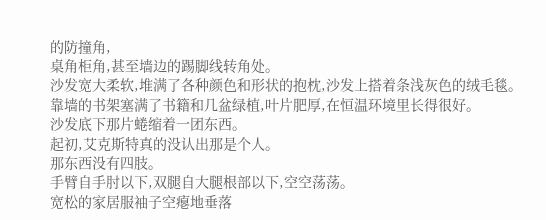的防撞角,
桌角柜角,甚至墙边的踢脚线转角处。
沙发宽大柔软,堆满了各种颜色和形状的抱枕,沙发上搭着条浅灰色的绒毛毯。
靠墙的书架塞满了书籍和几盆绿植,叶片肥厚,在恒温环境里长得很好。
沙发底下那片蜷缩着一团东西。
起初,艾克斯特真的没认出那是个人。
那东西没有四肢。
手臂自手肘以下,双腿自大腿根部以下,空空荡荡。
宽松的家居服袖子空瘪地垂落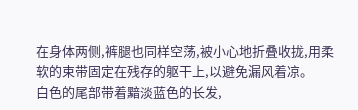在身体两侧,裤腿也同样空荡,被小心地折叠收拢,用柔软的束带固定在残存的躯干上,以避免漏风着凉。
白色的尾部带着黯淡蓝色的长发,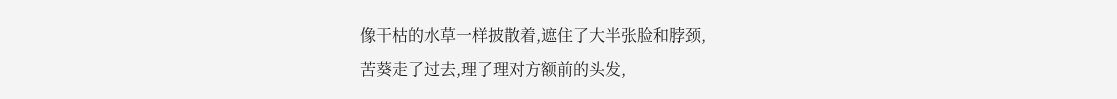像干枯的水草一样披散着,遮住了大半张脸和脖颈,
苦葵走了过去,理了理对方额前的头发,